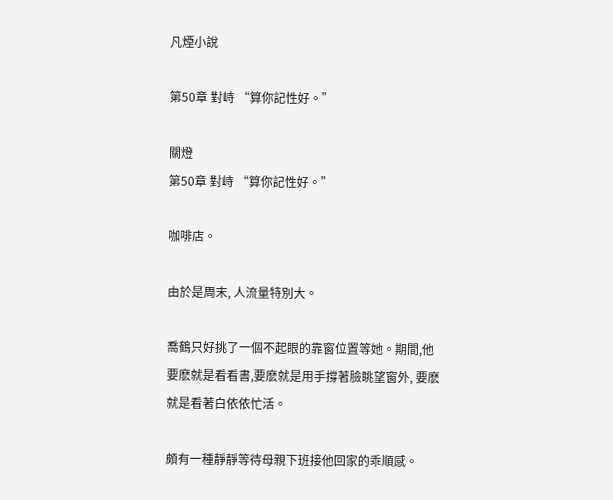凡煙小說

第50章 對峙 “算你記性好。”

關燈
第50章 對峙 “算你記性好。”

咖啡店。

由於是周末, 人流量特別大。

喬鶴只好挑了一個不起眼的靠窗位置等她。期間,他要麽就是看看書,要麽就是用手撐著臉眺望窗外, 要麽就是看著白依依忙活。

頗有一種靜靜等待母親下班接他回家的乖順感。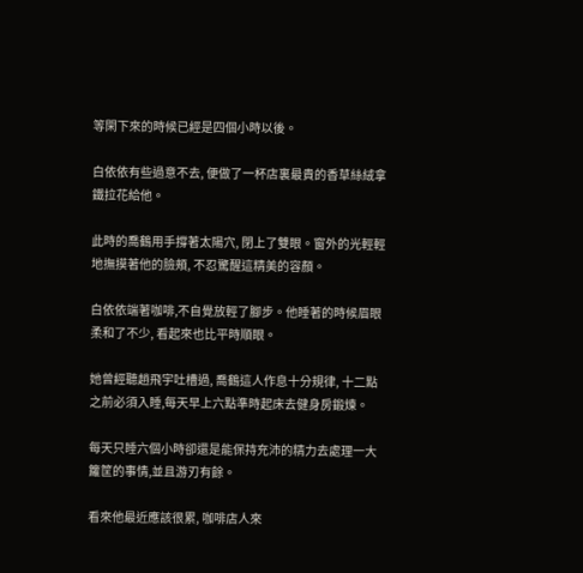等閑下來的時候已經是四個小時以後。

白依依有些過意不去, 便做了一杯店裏最貴的香草絲絨拿鐵拉花給他。

此時的喬鶴用手撐著太陽穴, 閉上了雙眼。窗外的光輕輕地撫摸著他的臉頰, 不忍驚醒這精美的容顏。

白依依端著咖啡,不自覺放輕了腳步。他睡著的時候眉眼柔和了不少, 看起來也比平時順眼。

她曾經聽趙飛宇吐槽過, 喬鶴這人作息十分規律, 十二點之前必須入睡,每天早上六點準時起床去健身房鍛煉。

每天只睡六個小時卻還是能保持充沛的精力去處理一大籮筐的事情,並且游刃有餘。

看來他最近應該很累, 咖啡店人來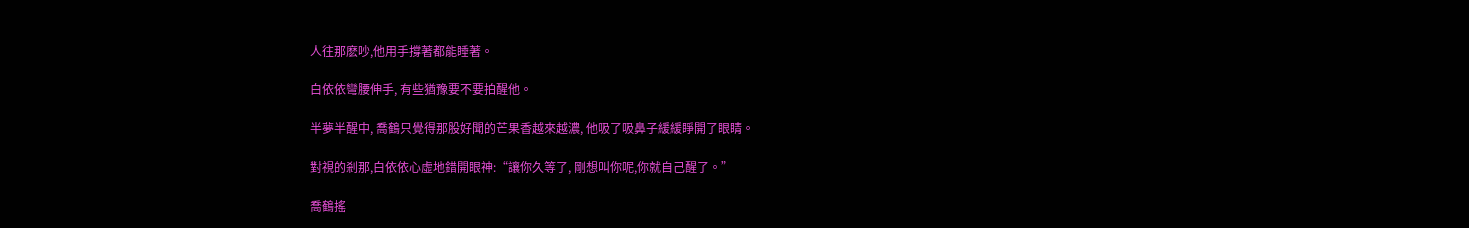人往那麽吵,他用手撐著都能睡著。

白依依彎腰伸手, 有些猶豫要不要拍醒他。

半夢半醒中, 喬鶴只覺得那股好聞的芒果香越來越濃, 他吸了吸鼻子緩緩睜開了眼睛。

對視的剎那,白依依心虛地錯開眼神:“讓你久等了, 剛想叫你呢,你就自己醒了。”

喬鶴搖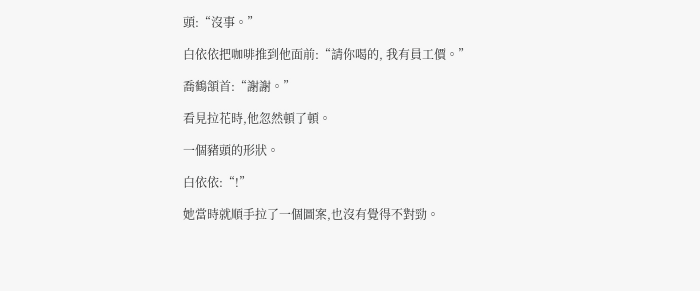頭:“沒事。”

白依依把咖啡推到他面前:“請你喝的, 我有員工價。”

喬鶴頷首:“謝謝。”

看見拉花時,他忽然頓了頓。

一個豬頭的形狀。

白依依:“!”

她當時就順手拉了一個圖案,也沒有覺得不對勁。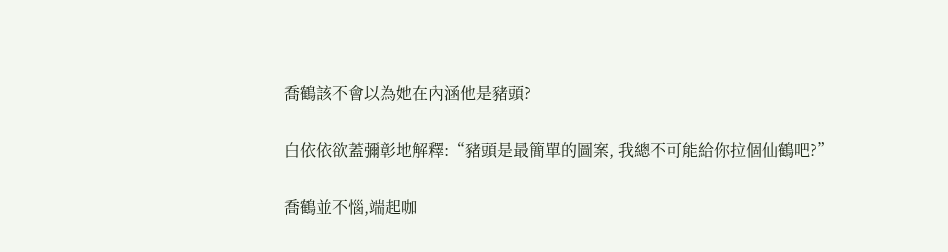喬鶴該不會以為她在內涵他是豬頭?

白依依欲蓋彌彰地解釋:“豬頭是最簡單的圖案, 我總不可能給你拉個仙鶴吧?”

喬鶴並不惱,端起咖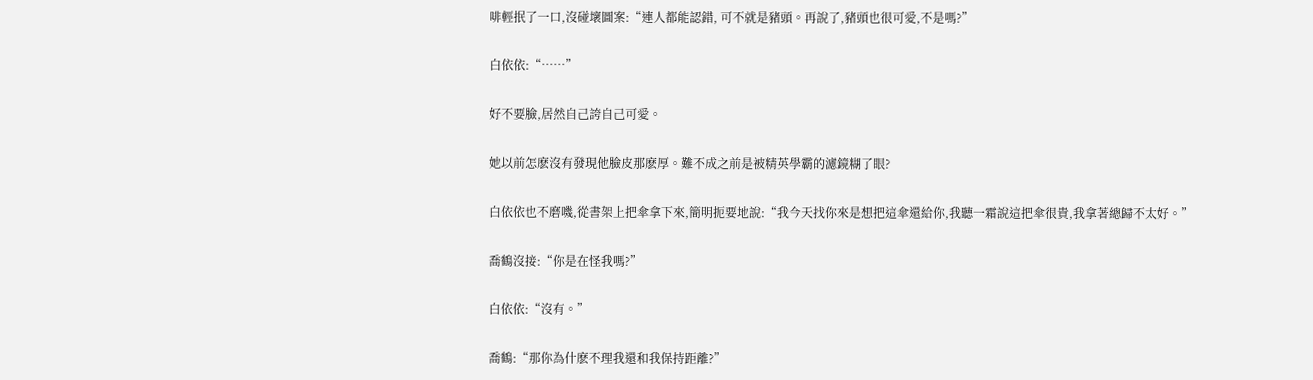啡輕抿了一口,沒碰壞圖案:“連人都能認錯, 可不就是豬頭。再說了,豬頭也很可愛,不是嗎?”

白依依:“……”

好不要臉,居然自己誇自己可愛。

她以前怎麽沒有發現他臉皮那麽厚。難不成之前是被精英學霸的濾鏡糊了眼?

白依依也不磨嘰,從書架上把傘拿下來,簡明扼要地說:“我今天找你來是想把這傘還給你,我聽一霜說這把傘很貴,我拿著總歸不太好。”

喬鶴沒接:“你是在怪我嗎?”

白依依:“沒有。”

喬鶴:“那你為什麽不理我還和我保持距離?”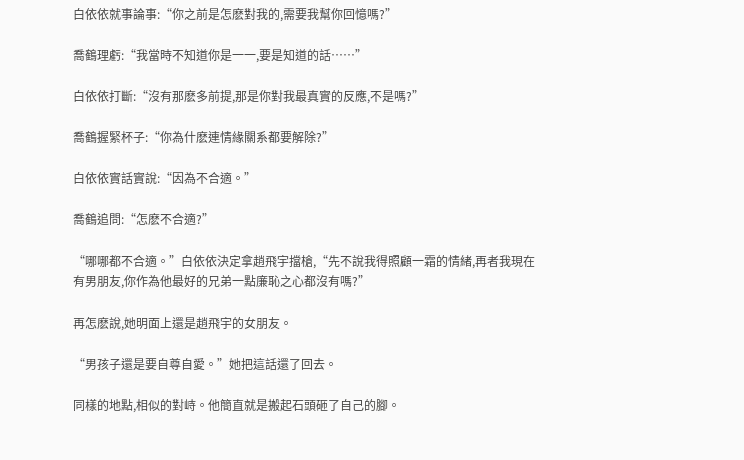白依依就事論事:“你之前是怎麽對我的,需要我幫你回憶嗎?”

喬鶴理虧:“我當時不知道你是一一,要是知道的話……”

白依依打斷:“沒有那麽多前提,那是你對我最真實的反應,不是嗎?”

喬鶴握緊杯子:“你為什麽連情緣關系都要解除?”

白依依實話實說:“因為不合適。”

喬鶴追問:“怎麽不合適?”

“哪哪都不合適。”白依依決定拿趙飛宇擋槍,“先不說我得照顧一霜的情緒,再者我現在有男朋友,你作為他最好的兄弟一點廉恥之心都沒有嗎?”

再怎麽說,她明面上還是趙飛宇的女朋友。

“男孩子還是要自尊自愛。”她把這話還了回去。

同樣的地點,相似的對峙。他簡直就是搬起石頭砸了自己的腳。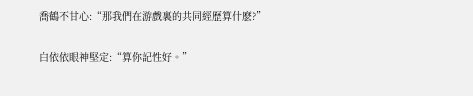喬鶴不甘心:“那我們在游戲裏的共同經歷算什麽?”

白依依眼神堅定:“算你記性好。”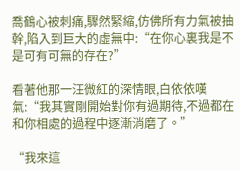喬鶴心被刺痛,驟然緊縮,仿佛所有力氣被抽幹,陷入到巨大的虛無中:“在你心裏我是不是可有可無的存在?”

看著他那一汪微紅的深情眼,白依依嘆氣:“我其實剛開始對你有過期待,不過都在和你相處的過程中逐漸消磨了。”

“我來這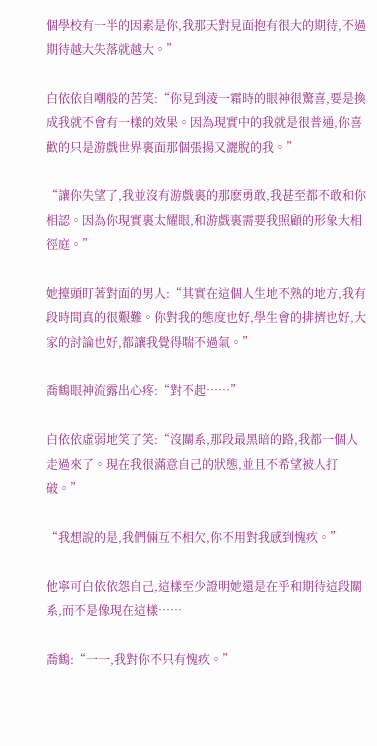個學校有一半的因素是你,我那天對見面抱有很大的期待,不過期待越大失落就越大。”

白依依自嘲般的苦笑:“你見到淩一霜時的眼神很驚喜,要是換成我就不會有一樣的效果。因為現實中的我就是很普通,你喜歡的只是游戲世界裏面那個張揚又灑脫的我。”

“讓你失望了,我並沒有游戲裏的那麽勇敢,我甚至都不敢和你相認。因為你現實裏太耀眼,和游戲裏需要我照顧的形象大相徑庭。”

她擡頭盯著對面的男人:“其實在這個人生地不熟的地方,我有段時間真的很艱難。你對我的態度也好,學生會的排擠也好,大家的討論也好,都讓我覺得喘不過氣。”

喬鶴眼神流露出心疼:“對不起……”

白依依虛弱地笑了笑:“沒關系,那段最黑暗的路,我都一個人走過來了。現在我很滿意自己的狀態,並且不希望被人打破。”

“我想說的是,我們倆互不相欠,你不用對我感到愧疚。”

他寧可白依依怨自己,這樣至少證明她還是在乎和期待這段關系,而不是像現在這樣……

喬鶴:“一一,我對你不只有愧疚。”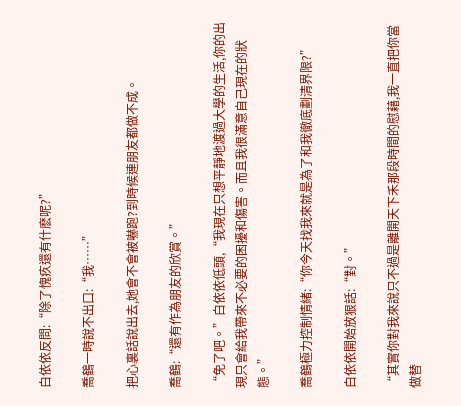白依依反問:“除了愧疚還有什麽呢?”

喬鶴一時說不出口:“我……”

把心裏話說出去,她會不會被嚇跑?到時候連朋友都做不成。

喬鶴:“還有作為朋友的欣賞。”

“免了吧。”白依依低頭,“我現在只想平靜地渡過大學的生活,你的出現只會給我帶來不必要的困擾和傷害。而且我很滿意自己現在的狀態。”

喬鶴極力控制情緒:“你今天找我來就是為了和我徹底劃清界限?”

白依依開始放狠話:“對。”

“其實你對我來說只不過是離開天下禾那段時間的慰藉,我一直把你當做替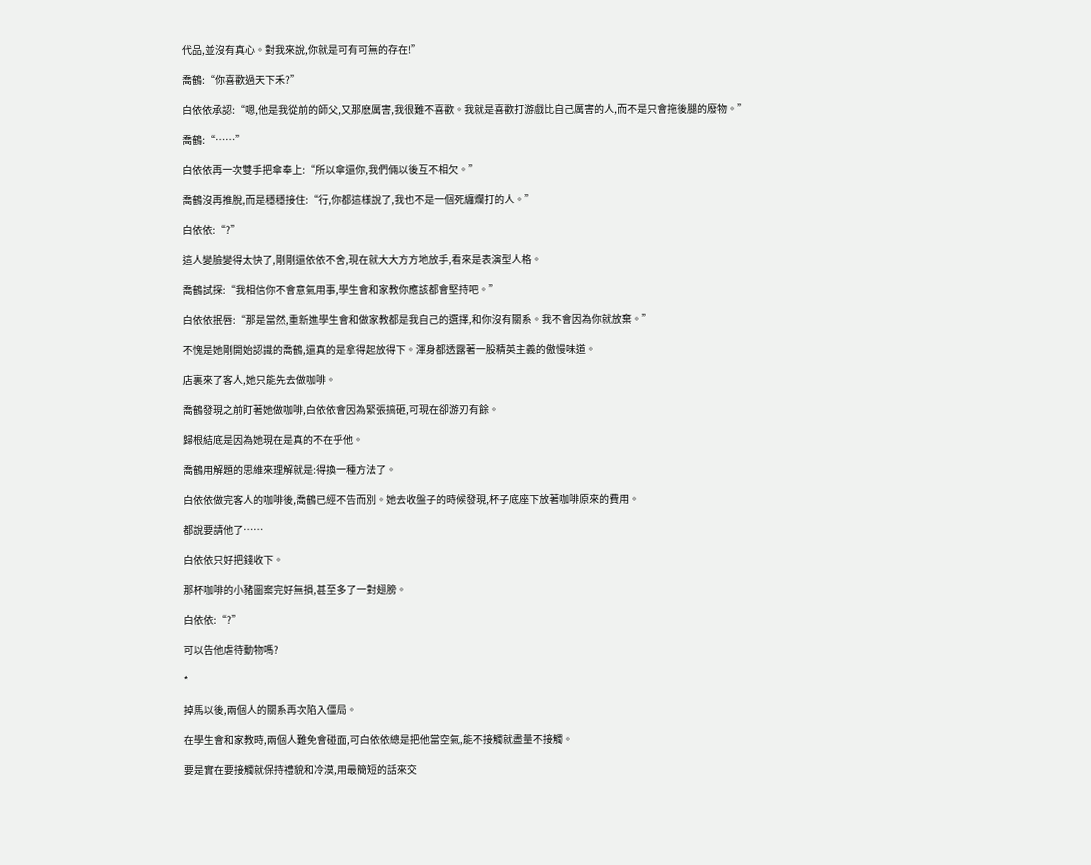代品,並沒有真心。對我來說,你就是可有可無的存在!”

喬鶴:“你喜歡過天下禾?”

白依依承認:“嗯,他是我從前的師父,又那麽厲害,我很難不喜歡。我就是喜歡打游戲比自己厲害的人,而不是只會拖後腿的廢物。”

喬鶴:“……”

白依依再一次雙手把傘奉上:“所以傘還你,我們倆以後互不相欠。”

喬鶴沒再推脫,而是穩穩接住:“行,你都這樣說了,我也不是一個死纏爛打的人。”

白依依:“?”

這人變臉變得太快了,剛剛還依依不舍,現在就大大方方地放手,看來是表演型人格。

喬鶴試探:“我相信你不會意氣用事,學生會和家教你應該都會堅持吧。”

白依依抿唇:“那是當然,重新進學生會和做家教都是我自己的選擇,和你沒有關系。我不會因為你就放棄。”

不愧是她剛開始認識的喬鶴,還真的是拿得起放得下。渾身都透露著一股精英主義的傲慢味道。

店裏來了客人,她只能先去做咖啡。

喬鶴發現之前盯著她做咖啡,白依依會因為緊張搞砸,可現在卻游刃有餘。

歸根結底是因為她現在是真的不在乎他。

喬鶴用解題的思維來理解就是:得換一種方法了。

白依依做完客人的咖啡後,喬鶴已經不告而別。她去收盤子的時候發現,杯子底座下放著咖啡原來的費用。

都說要請他了……

白依依只好把錢收下。

那杯咖啡的小豬圖案完好無損,甚至多了一對翅膀。

白依依:“?”

可以告他虐待動物嗎?

*

掉馬以後,兩個人的關系再次陷入僵局。

在學生會和家教時,兩個人難免會碰面,可白依依總是把他當空氣,能不接觸就盡量不接觸。

要是實在要接觸就保持禮貌和冷漠,用最簡短的話來交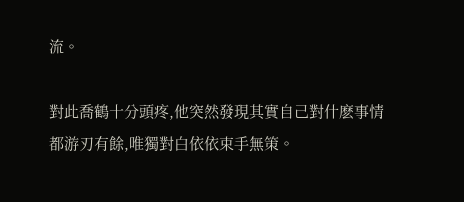流。

對此喬鶴十分頭疼,他突然發現其實自己對什麽事情都游刃有餘,唯獨對白依依束手無策。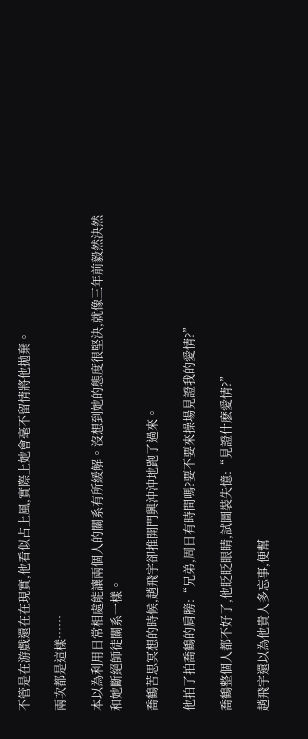不管是在游戲還在在現實,他看似占上風,實際上她會毫不留情將他拋棄。

兩次都是這樣……

本以為利用日常相處能讓兩個人的關系有所緩解。沒想到她的態度很堅決,就像三年前毅然決然和她斷絕師徒關系一樣。

喬鶴苦思冥想的時候,趙飛宇卻推開門興沖沖地跑了過來。

他拍了拍喬鶴的肩膀:“兄弟,周日有時間嗎?要不要來操場見證我的愛情?”

喬鶴整個人都不好了,他眨眨眼睛,試圖裝失憶:“見證什麽愛情?”

趙飛宇還以為他貴人多忘事,便幫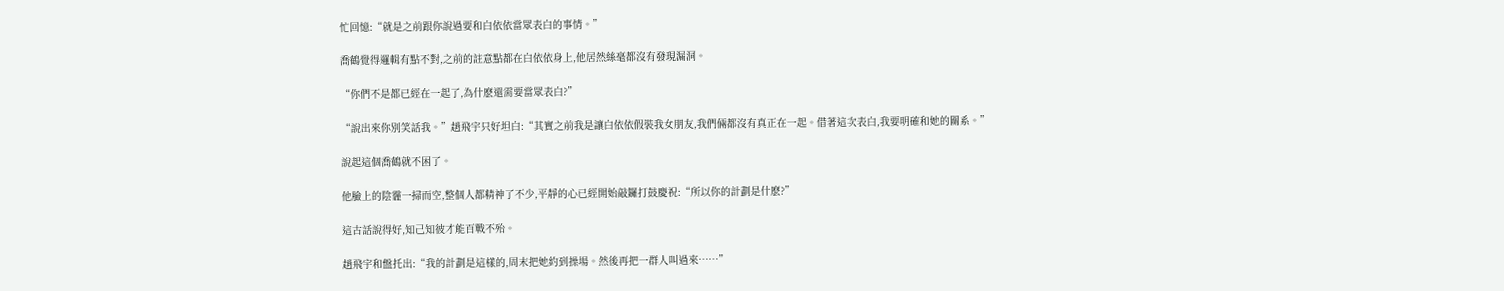忙回憶:“就是之前跟你說過要和白依依當眾表白的事情。”

喬鶴覺得邏輯有點不對,之前的註意點都在白依依身上,他居然絲毫都沒有發現漏洞。

“你們不是都已經在一起了,為什麽還需要當眾表白?”

“說出來你別笑話我。”趙飛宇只好坦白:“其實之前我是讓白依依假裝我女朋友,我們倆都沒有真正在一起。借著這次表白,我要明確和她的關系。”

說起這個喬鶴就不困了。

他臉上的陰霾一掃而空,整個人都精神了不少,平靜的心已經開始敲鑼打鼓慶祝:“所以你的計劃是什麽?”

這古話說得好,知己知彼才能百戰不殆。

趙飛宇和盤托出:“我的計劃是這樣的,周末把她約到操場。然後再把一群人叫過來……”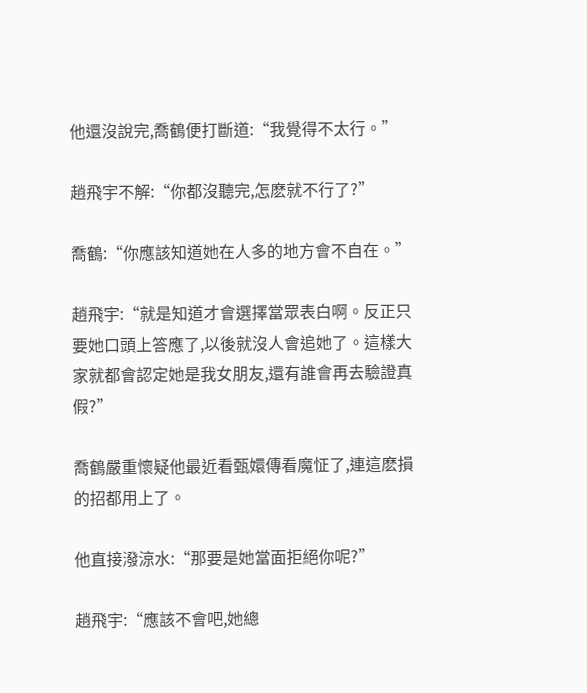他還沒說完,喬鶴便打斷道:“我覺得不太行。”

趙飛宇不解:“你都沒聽完,怎麽就不行了?”

喬鶴:“你應該知道她在人多的地方會不自在。”

趙飛宇:“就是知道才會選擇當眾表白啊。反正只要她口頭上答應了,以後就沒人會追她了。這樣大家就都會認定她是我女朋友,還有誰會再去驗證真假?”

喬鶴嚴重懷疑他最近看甄嬛傳看魔怔了,連這麽損的招都用上了。

他直接潑涼水:“那要是她當面拒絕你呢?”

趙飛宇:“應該不會吧,她總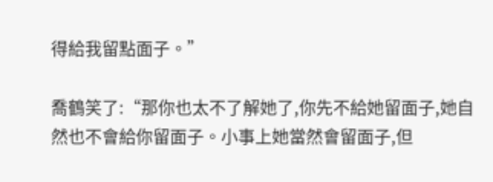得給我留點面子。”

喬鶴笑了:“那你也太不了解她了,你先不給她留面子,她自然也不會給你留面子。小事上她當然會留面子,但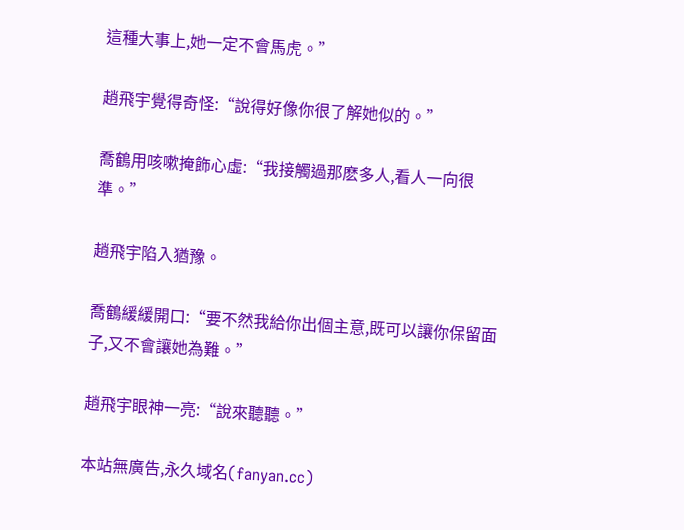這種大事上,她一定不會馬虎。”

趙飛宇覺得奇怪:“說得好像你很了解她似的。”

喬鶴用咳嗽掩飾心虛:“我接觸過那麽多人,看人一向很準。”

趙飛宇陷入猶豫。

喬鶴緩緩開口:“要不然我給你出個主意,既可以讓你保留面子,又不會讓她為難。”

趙飛宇眼神一亮:“說來聽聽。”

本站無廣告,永久域名(fanyan.cc)